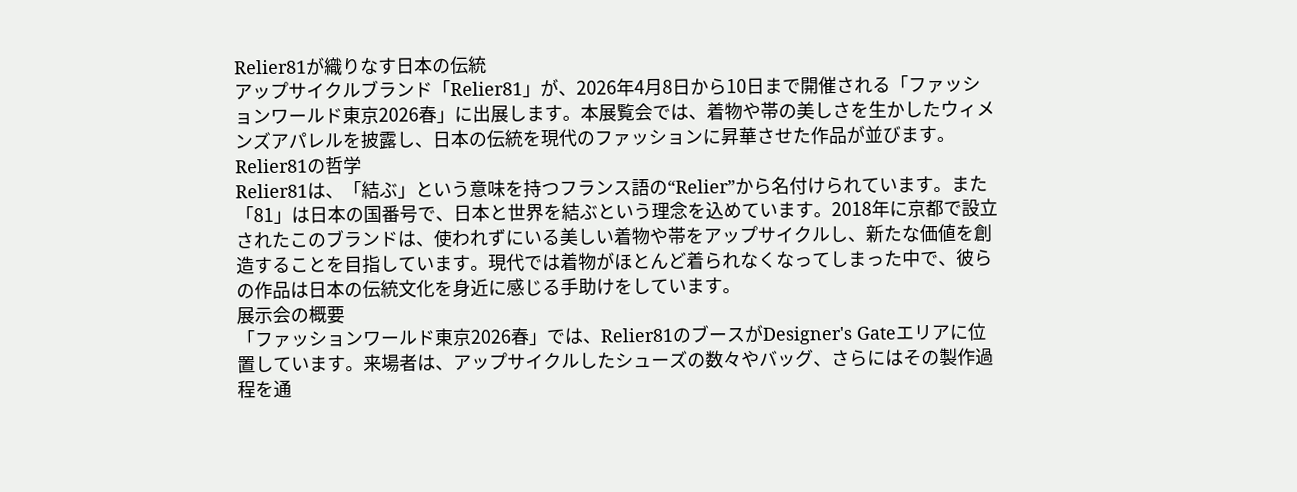Relier81が織りなす日本の伝統
アップサイクルブランド「Relier81」が、2026年4月8日から10日まで開催される「ファッションワールド東京2026春」に出展します。本展覧会では、着物や帯の美しさを生かしたウィメンズアパレルを披露し、日本の伝統を現代のファッションに昇華させた作品が並びます。
Relier81の哲学
Relier81は、「結ぶ」という意味を持つフランス語の“Relier”から名付けられています。また「81」は日本の国番号で、日本と世界を結ぶという理念を込めています。2018年に京都で設立されたこのブランドは、使われずにいる美しい着物や帯をアップサイクルし、新たな価値を創造することを目指しています。現代では着物がほとんど着られなくなってしまった中で、彼らの作品は日本の伝統文化を身近に感じる手助けをしています。
展示会の概要
「ファッションワールド東京2026春」では、Relier81のブースがDesigner's Gateエリアに位置しています。来場者は、アップサイクルしたシューズの数々やバッグ、さらにはその製作過程を通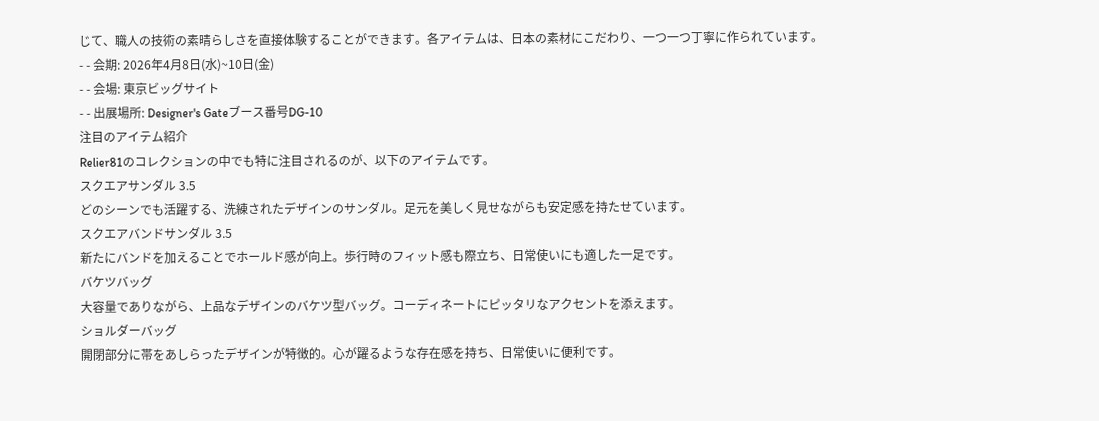じて、職人の技術の素晴らしさを直接体験することができます。各アイテムは、日本の素材にこだわり、一つ一つ丁寧に作られています。
- - 会期: 2026年4月8日(水)~10日(金)
- - 会場: 東京ビッグサイト
- - 出展場所: Designer's Gateブース番号DG-10
注目のアイテム紹介
Relier81のコレクションの中でも特に注目されるのが、以下のアイテムです。
スクエアサンダル 3.5
どのシーンでも活躍する、洗練されたデザインのサンダル。足元を美しく見せながらも安定感を持たせています。
スクエアバンドサンダル 3.5
新たにバンドを加えることでホールド感が向上。歩行時のフィット感も際立ち、日常使いにも適した一足です。
バケツバッグ
大容量でありながら、上品なデザインのバケツ型バッグ。コーディネートにピッタリなアクセントを添えます。
ショルダーバッグ
開閉部分に帯をあしらったデザインが特徴的。心が躍るような存在感を持ち、日常使いに便利です。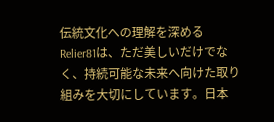伝統文化への理解を深める
Relier81は、ただ美しいだけでなく、持続可能な未来へ向けた取り組みを大切にしています。日本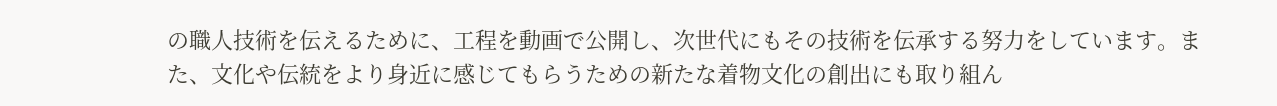の職人技術を伝えるために、工程を動画で公開し、次世代にもその技術を伝承する努力をしています。また、文化や伝統をより身近に感じてもらうための新たな着物文化の創出にも取り組ん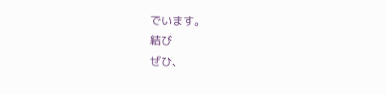でいます。
結び
ぜひ、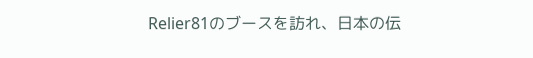Relier81のブースを訪れ、日本の伝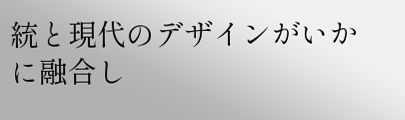統と現代のデザインがいかに融合し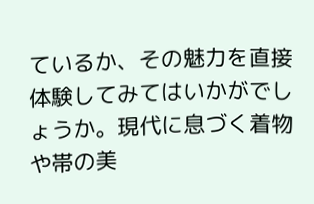ているか、その魅力を直接体験してみてはいかがでしょうか。現代に息づく着物や帯の美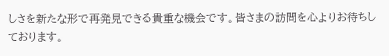しさを新たな形で再発見できる貴重な機会です。皆さまの訪問を心よりお待ちしております。